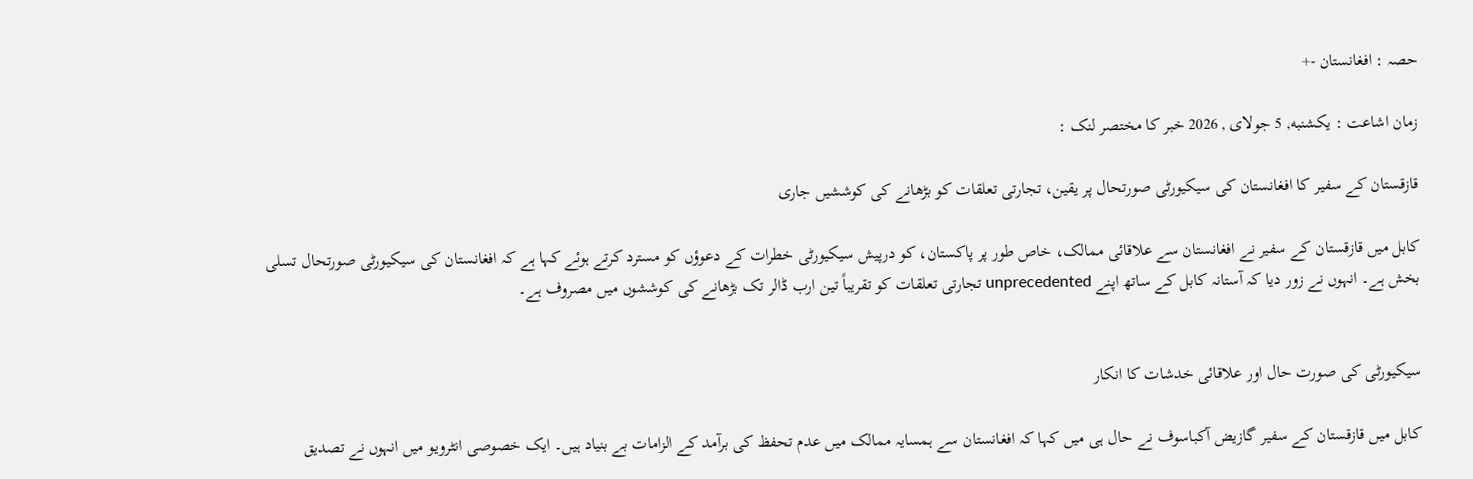حصہ : افغانستان -+

زمان اشاعت : یکشنبه, 5 جولای , 2026 خبر کا مختصر لنک :

قازقستان کے سفیر کا افغانستان کی سیکیورٹی صورتحال پر یقین، تجارتی تعلقات کو بڑھانے کی کوششیں جاری

کابل میں قازقستان کے سفیر نے افغانستان سے علاقائی ممالک، خاص طور پر پاکستان، کو درپیش سیکیورٹی خطرات کے دعوؤں کو مسترد کرتے ہوئے کہا ہے کہ افغانستان کی سیکیورٹی صورتحال تسلی بخش ہے۔ انہوں نے زور دیا کہ آستانہ کابل کے ساتھ اپنے unprecedented تجارتی تعلقات کو تقریباً تین ارب ڈالر تک بڑھانے کی کوششوں میں مصروف ہے۔


سیکیورٹی کی صورت حال اور علاقائی خدشات کا انکار

کابل میں قازقستان کے سفیر گازیض آکباسوف نے حال ہی میں کہا کہ افغانستان سے ہمسایہ ممالک میں عدم تحفظ کی برآمد کے الزامات بے بنیاد ہیں۔ ایک خصوصی انٹرویو میں انہوں نے تصدیق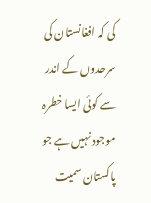کی کہ افغانستان کی سرحدوں کے اندر سے کوئی ایسا خطرہ موجود نہیں ہے جو پاکستان سمیت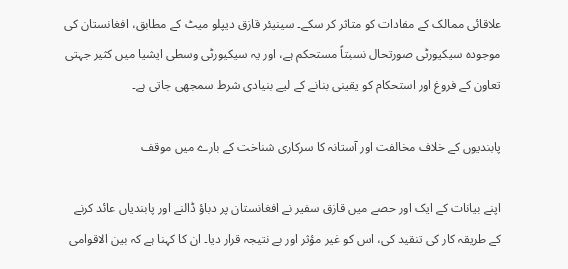علاقائی ممالک کے مفادات کو متاثر کر سکے۔ سینیئر قازق دیپلو میٹ کے مطابق، افغانستان کی موجودہ سیکیورٹی صورتحال نسبتاً مستحکم ہے، اور یہ سیکیورٹی وسطی ایشیا میں کثیر جہتی تعاون کے فروغ اور استحکام کو یقینی بنانے کے لیے بنیادی شرط سمجھی جاتی ہے۔

پابندیوں کے خلاف مخالفت اور آستانہ کا سرکاری شناخت کے بارے میں موقف

اپنے بیانات کے ایک اور حصے میں قازق سفیر نے افغانستان پر دباؤ ڈالنے اور پابندیاں عائد کرنے کے طریقہ کار کی تنقید کی، اس کو غیر مؤثر اور بے نتیجہ قرار دیا۔ ان کا کہنا ہے کہ بین الاقوامی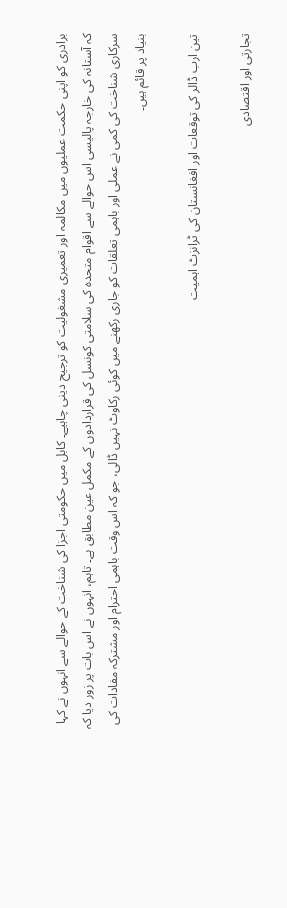برادری کو اپنی حکمت عملیوں میں مکالمہ اور تعمیری مشغولیت کو ترجیح دینی چاہیے۔ کابل میں حکومتی اجزا کی شناخت کے حوالے سے انہوں نے کہا کہ آستانہ کی خارجہ پالیسی اس حوالے سے اقوام متحدہ کی سلامتی کونسل کی قراردادوں کے مکمل عین مطابق ہے۔ تاہم، انہوں نے اس بات پر زور دیا کہ سرکاری شناخت کی کمی نے عملی اور باہمی تعلقات کو جاری رکھنے میں کوئی رکاوٹ نہیں ڈالی، جو کہ اس وقت باہمی احترام اور مشترکہ مفادات کی بنیاد پر قائم ہیں۔

تین ارب ڈالر کی توقعات اور افغانستان کی ٹرانزٹ اہمیت

تجارتی اور اقتصادی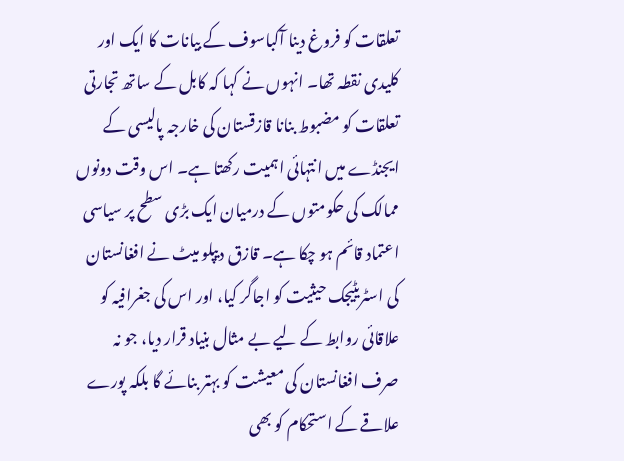تعلقات کو فروغ دینا آکباسوف کے بیانات کا ایک اور کلیدی نقطہ تھا۔ انہوں نے کہا کہ کابل کے ساتھ تجارتی تعلقات کو مضبوط بنانا قازقستان کی خارجہ پالیسی کے ایجنڈے میں انتہائی اہمیت رکھتا ہے۔ اس وقت دونوں ممالک کی حکومتوں کے درمیان ایک بڑی سطح پر سیاسی اعتماد قائم ہو چکا ہے۔ قازق دیپلو میٹ نے افغانستان کی اسٹریٹیجک حیثیت کو اجاگر کیا، اور اس کی جغرافیہ کو علاقائی روابط کے لیے بے مثال بنیاد قرار دیا، جو نہ صرف افغانستان کی معیشت کو بہتر بنائے گا بلکہ پورے علاقے کے استحکام کو بھی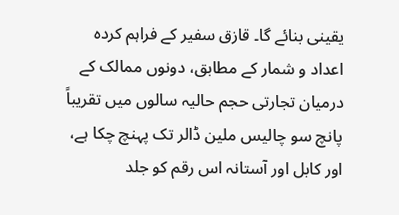یقینی بنائے گا۔ قازق سفیر کے فراہم کردہ اعداد و شمار کے مطابق، دونوں ممالک کے درمیان تجارتی حجم حالیہ سالوں میں تقریباً پانچ سو چالیس ملین ڈالر تک پہنچ چکا ہے، اور کابل اور آستانہ اس رقم کو جلد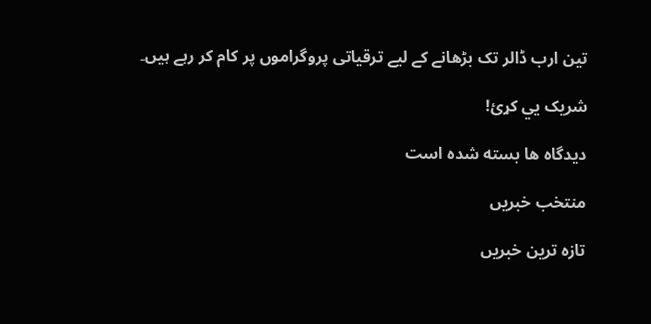تین ارب ڈالر تک بڑھانے کے لیے ترقیاتی پروگراموں پر کام کر رہے ہیں۔

شریک یي کړئ!

دیدگاه ها بسته شده است

منتخب خبریں

تازہ ترین خبریں